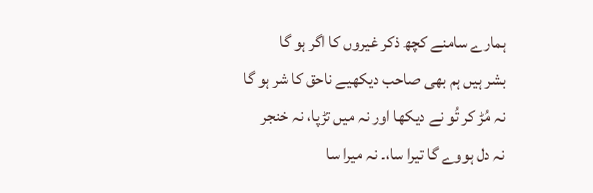ہمارے سامنے کچھ ذکر غیروں کا اگر ہو گا
بشر ہیں ہم بھی صاحب دیکھیے ناحق کا شر ہو گا
نہ مُڑ کر تُو نے دیکھا اور نہ میں تڑپا، نہ خنجر
نہ دل ہووے گا تیرا سا،۔ نہ میرا سا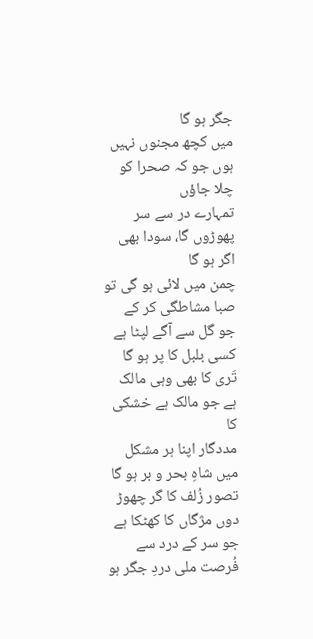جگر ہو گا
میں کچھ مجنوں نہیں ہوں جو کہ صحرا کو چلا جاؤں
تمہارے در سے سر پھوڑوں گا، سودا بھی اگر ہو گا
چمن میں لائی ہو گی تو صبا مشاطگی کر کے
جو گل سے آگے لپٹا ہے کسی بلبل کا پر ہو گا
تَری کا بھی وہی مالک ہے جو مالک ہے خشکی کا
مددگار اپنا ہر مشکل میں شاہِ بحر و بر ہو گا
تصور زُلف کا گر چھوڑ دوں مژگاں کا کھٹکا ہے
جو سر کے درد سے فُرصت ملی دردِ جگر ہو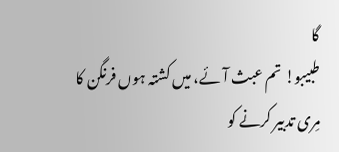گا
طبیبو! تم عبث آئے، میں کشتہ ہوں فرنگن کا
مِری تدبیر کرنے کو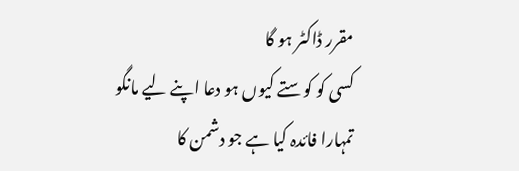مقرر ڈاکٹر ہو گا
کسی کو کوستے کیوں ہو دعا اپنے لیے مانگو
تمہارا فائدہ کیا ہے جو دشمن کا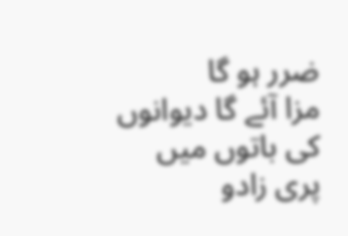ضرر ہو گا
مزا آئے گا دیوانوں کی باتوں میں پری زادو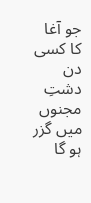جو آغا کا کسی دن دشتِ مجنوں میں گزر ہو گا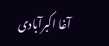آغا اکبرآبادی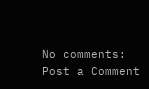No comments:
Post a Comment